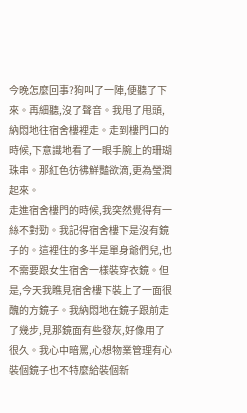今晚怎麼回事?狗叫了一陣,便聽了下來。再細聽,沒了聲音。我甩了甩頭,納悶地往宿舍樓裡走。走到樓門口的時候,下意識地看了一眼手腕上的珊瑚珠串。那紅色彷彿鮮豔欲滴,更為瑩潤起來。
走進宿舍樓門的時候,我突然覺得有一絲不對勁。我記得宿舍樓下是沒有鏡子的。這裡住的多半是單身爺們兒,也不需要跟女生宿舍一樣裝穿衣鏡。但是,今天我瞧見宿舍樓下裝上了一面很醜的方鏡子。我納悶地在鏡子跟前走了幾步,見那鏡面有些發灰,好像用了很久。我心中暗罵,心想物業管理有心裝個鏡子也不特麼給裝個新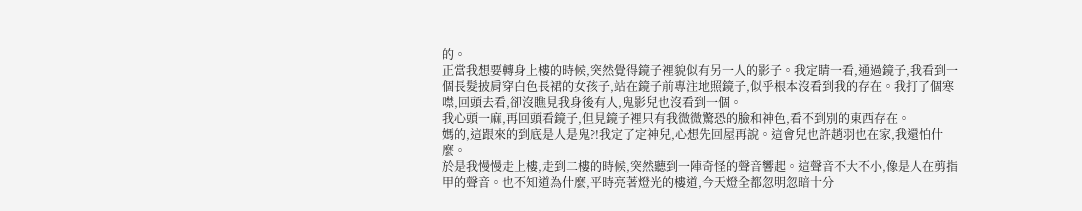的。
正當我想要轉身上樓的時候,突然覺得鏡子裡貌似有另一人的影子。我定睛一看,通過鏡子,我看到一個長髮披肩穿白色長裙的女孩子,站在鏡子前專注地照鏡子,似乎根本沒看到我的存在。我打了個寒噤,回頭去看,卻沒瞧見我身後有人,鬼影兒也沒看到一個。
我心頭一麻,再回頭看鏡子,但見鏡子裡只有我微微驚恐的臉和神色,看不到別的東西存在。
媽的,這跟來的到底是人是鬼?!我定了定神兒,心想先回屋再說。這會兒也許趙羽也在家,我還怕什麼。
於是我慢慢走上樓,走到二樓的時候,突然聽到一陣奇怪的聲音響起。這聲音不大不小,像是人在剪指甲的聲音。也不知道為什麼,平時亮著燈光的樓道,今天燈全都忽明忽暗十分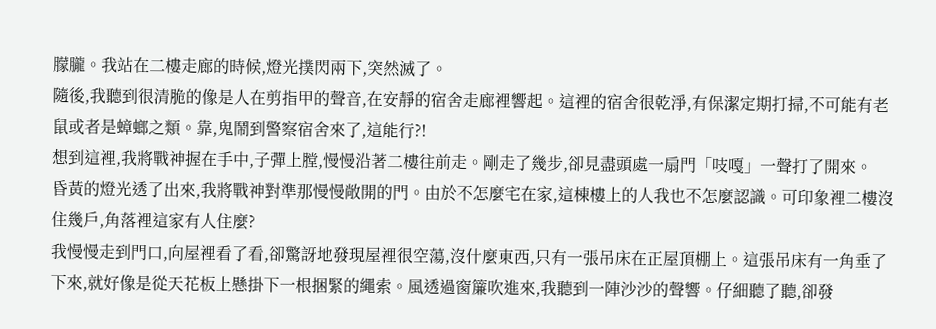朦朧。我站在二樓走廊的時候,燈光撲閃兩下,突然滅了。
隨後,我聽到很清脆的像是人在剪指甲的聲音,在安靜的宿舍走廊裡響起。這裡的宿舍很乾淨,有保潔定期打掃,不可能有老鼠或者是蟑螂之類。靠,鬼鬧到警察宿舍來了,這能行?!
想到這裡,我將戰神握在手中,子彈上膛,慢慢沿著二樓往前走。剛走了幾步,卻見盡頭處一扇門「吱嘎」一聲打了開來。
昏黃的燈光透了出來,我將戰神對準那慢慢敞開的門。由於不怎麼宅在家,這棟樓上的人我也不怎麼認識。可印象裡二樓沒住幾戶,角落裡這家有人住麼?
我慢慢走到門口,向屋裡看了看,卻驚訝地發現屋裡很空蕩,沒什麼東西,只有一張吊床在正屋頂棚上。這張吊床有一角垂了下來,就好像是從天花板上懸掛下一根捆緊的繩索。風透過窗簾吹進來,我聽到一陣沙沙的聲響。仔細聽了聽,卻發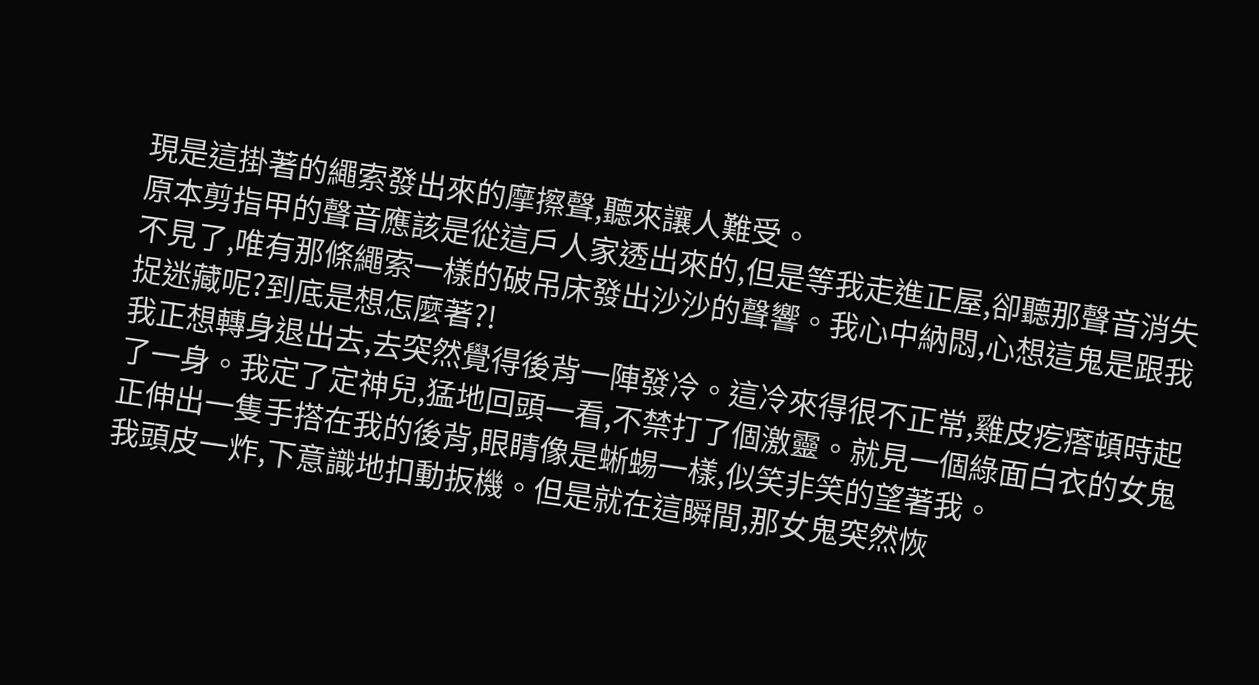現是這掛著的繩索發出來的摩擦聲,聽來讓人難受。
原本剪指甲的聲音應該是從這戶人家透出來的,但是等我走進正屋,卻聽那聲音消失不見了,唯有那條繩索一樣的破吊床發出沙沙的聲響。我心中納悶,心想這鬼是跟我捉迷藏呢?到底是想怎麼著?!
我正想轉身退出去,去突然覺得後背一陣發冷。這冷來得很不正常,雞皮疙瘩頓時起了一身。我定了定神兒,猛地回頭一看,不禁打了個激靈。就見一個綠面白衣的女鬼正伸出一隻手搭在我的後背,眼睛像是蜥蜴一樣,似笑非笑的望著我。
我頭皮一炸,下意識地扣動扳機。但是就在這瞬間,那女鬼突然恢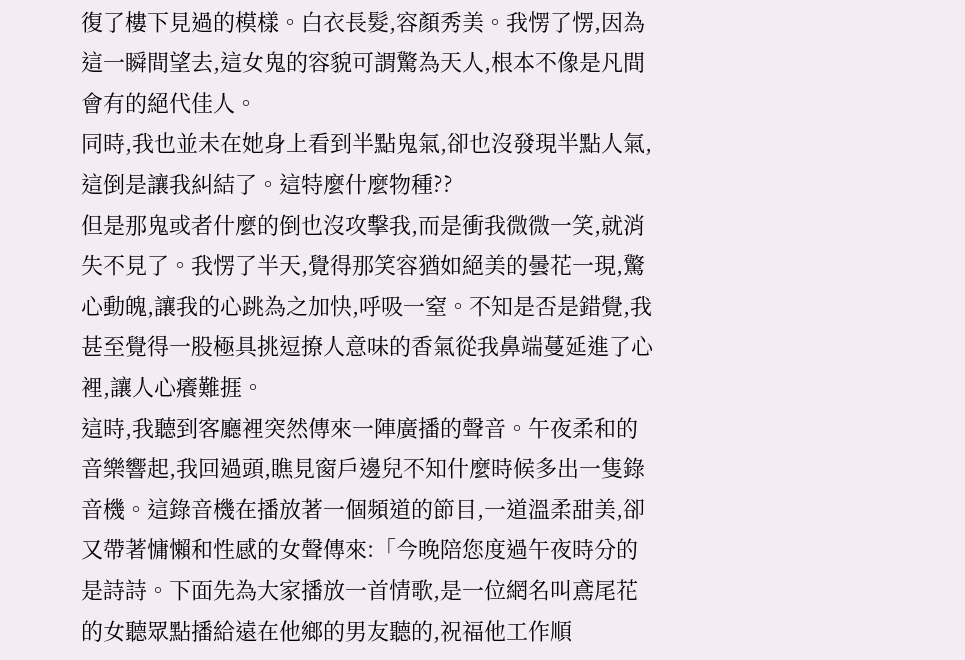復了樓下見過的模樣。白衣長髮,容顏秀美。我愣了愣,因為這一瞬間望去,這女鬼的容貌可謂驚為天人,根本不像是凡間會有的絕代佳人。
同時,我也並未在她身上看到半點鬼氣,卻也沒發現半點人氣,這倒是讓我糾結了。這特麼什麼物種??
但是那鬼或者什麼的倒也沒攻擊我,而是衝我微微一笑,就消失不見了。我愣了半天,覺得那笑容猶如絕美的曇花一現,驚心動魄,讓我的心跳為之加快,呼吸一窒。不知是否是錯覺,我甚至覺得一股極具挑逗撩人意味的香氣從我鼻端蔓延進了心裡,讓人心癢難捱。
這時,我聽到客廳裡突然傳來一陣廣播的聲音。午夜柔和的音樂響起,我回過頭,瞧見窗戶邊兒不知什麼時候多出一隻錄音機。這錄音機在播放著一個頻道的節目,一道溫柔甜美,卻又帶著慵懶和性感的女聲傳來:「今晚陪您度過午夜時分的是詩詩。下面先為大家播放一首情歌,是一位網名叫鳶尾花的女聽眾點播給遠在他鄉的男友聽的,祝福他工作順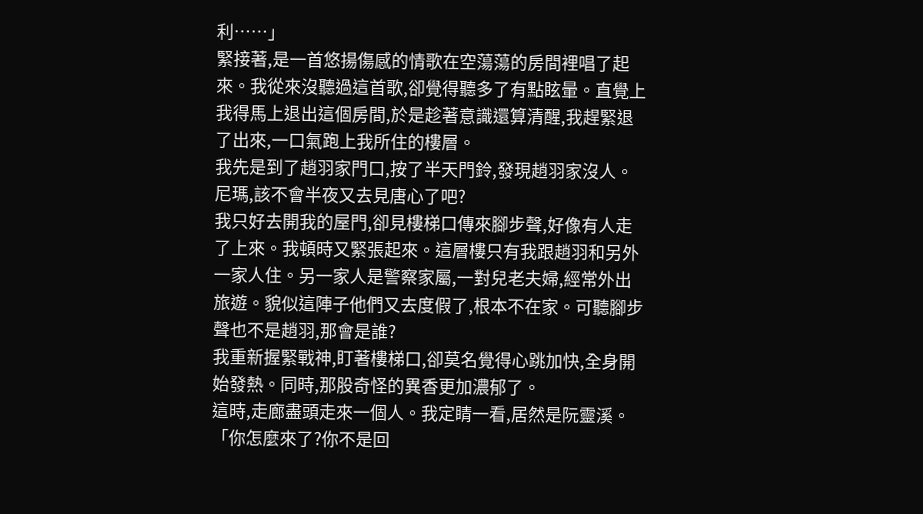利……」
緊接著,是一首悠揚傷感的情歌在空蕩蕩的房間裡唱了起來。我從來沒聽過這首歌,卻覺得聽多了有點眩暈。直覺上我得馬上退出這個房間,於是趁著意識還算清醒,我趕緊退了出來,一口氣跑上我所住的樓層。
我先是到了趙羽家門口,按了半天門鈴,發現趙羽家沒人。尼瑪,該不會半夜又去見唐心了吧?
我只好去開我的屋門,卻見樓梯口傳來腳步聲,好像有人走了上來。我頓時又緊張起來。這層樓只有我跟趙羽和另外一家人住。另一家人是警察家屬,一對兒老夫婦,經常外出旅遊。貌似這陣子他們又去度假了,根本不在家。可聽腳步聲也不是趙羽,那會是誰?
我重新握緊戰神,盯著樓梯口,卻莫名覺得心跳加快,全身開始發熱。同時,那股奇怪的異香更加濃郁了。
這時,走廊盡頭走來一個人。我定睛一看,居然是阮靈溪。
「你怎麼來了?你不是回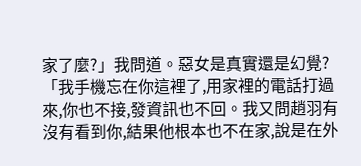家了麼?」我問道。惡女是真實還是幻覺?
「我手機忘在你這裡了,用家裡的電話打過來,你也不接,發資訊也不回。我又問趙羽有沒有看到你,結果他根本也不在家,說是在外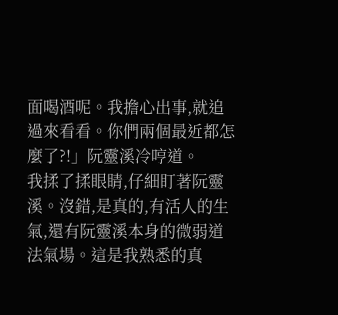面喝酒呢。我擔心出事,就追過來看看。你們兩個最近都怎麼了?!」阮靈溪冷哼道。
我揉了揉眼睛,仔細盯著阮靈溪。沒錯,是真的,有活人的生氣,還有阮靈溪本身的微弱道法氣場。這是我熟悉的真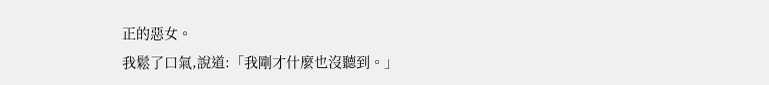正的惡女。
我鬆了口氣,說道:「我剛才什麼也沒聽到。」